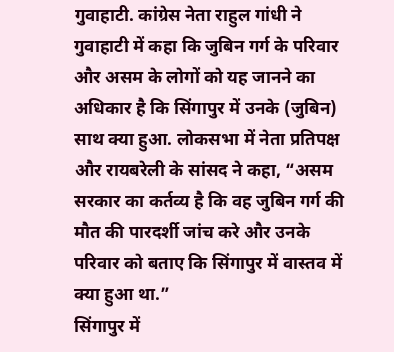गुवाहाटी. कांग्रेस नेता राहुल गांधी ने गुवाहाटी में कहा कि जुबिन गर्ग के परिवार और असम के लोगों को यह जानने का अधिकार है कि सिंगापुर में उनके (जुबिन) साथ क्या हुआ. लोकसभा में नेता प्रतिपक्ष और रायबरेली के सांसद ने कहा, “असम सरकार का कर्तव्य है कि वह जुबिन गर्ग की मौत की पारदर्शी जांच करे और उनके परिवार को बताए कि सिंगापुर में वास्तव में क्या हुआ था.”
सिंगापुर में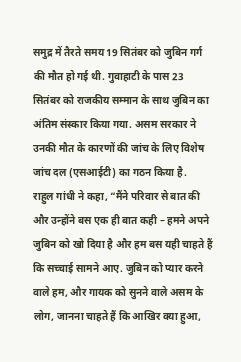समुद्र में तैरते समय 19 सितंबर को जुबिन गर्ग की मौत हो गई थी. गुवाहाटी के पास 23 सितंबर को राजकीय सम्मान के साथ जुबिन का अंतिम संस्कार किया गया. असम सरकार ने उनकी मौत के कारणों की जांच के लिए विशेष जांच दल (एसआईटी) का गठन किया है.
राहुल गांधी ने कहा, “मैंने परिवार से बात की और उन्होंने बस एक ही बात कही – हमने अपने जुबिन को खो दिया है और हम बस यही चाहते हैं कि सच्चाई सामने आए. जुबिन को प्यार करने वाले हम, और गायक को सुनने वाले असम के लोग, जानना चाहते हैं कि आखिर क्या हुआ,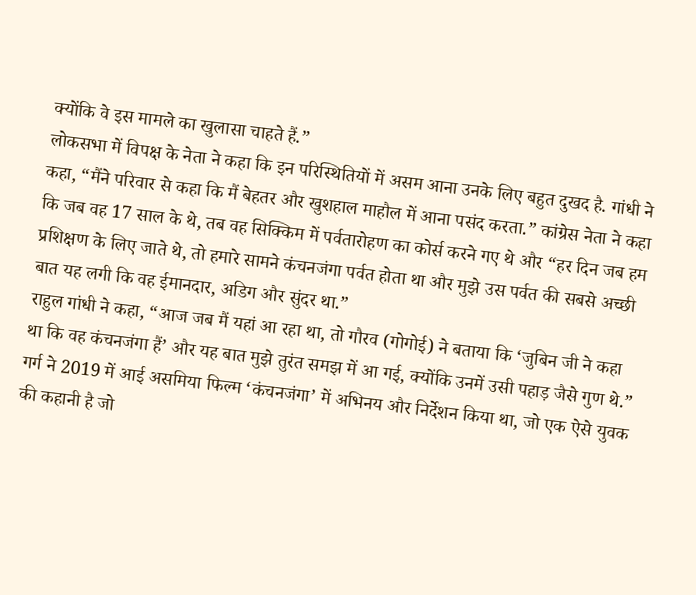क्योंकि वे इस मामले का खुलासा चाहते हैं.”
लोकसभा में विपक्ष के नेता ने कहा कि इन परिस्थितियों में असम आना उनके लिए बहुत दुखद है. गांधी ने कहा, “मैंने परिवार से कहा कि मैं बेहतर और खुशहाल माहौल में आना पसंद करता.” कांग्रेस नेता ने कहा कि जब वह 17 साल के थे, तब वह सिक्किम में पर्वतारोहण का कोर्स करने गए थे और “हर दिन जब हम प्रशिक्षण के लिए जाते थे, तो हमारे सामने कंचनजंगा पर्वत होता था और मुझे उस पर्वत की सबसे अच्छी बात यह लगी कि वह ईमानदार, अडिग और सुंदर था.”
राहुल गांधी ने कहा, “आज जब मैं यहां आ रहा था, तो गौरव (गोगोई) ने बताया कि ‘जुबिन जी ने कहा था कि वह कंचनजंगा हैं’ और यह बात मुझे तुरंत समझ में आ गई, क्योंकि उनमें उसी पहाड़ जैसे गुण थे.” गर्ग ने 2019 में आई असमिया फिल्म ‘कंचनजंगा’ में अभिनय और निर्देशन किया था, जो एक ऐसे युवक की कहानी है जो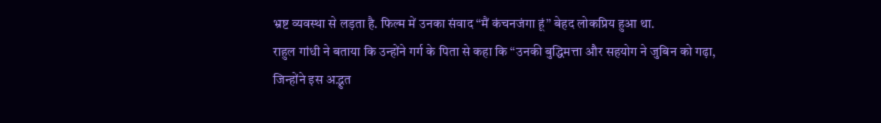भ्रष्ट व्यवस्था से लड़ता है. फिल्म में उनका संवाद “मैं कंचनजंगा हूं” बेहद लोकप्रिय हुआ था.
राहुल गांधी ने बताया कि उन्होंने गर्ग के पिता से कहा कि “उनकी बुद्धिमत्ता और सहयोग ने जुबिन को गढ़ा, जिन्होंने इस अद्भुत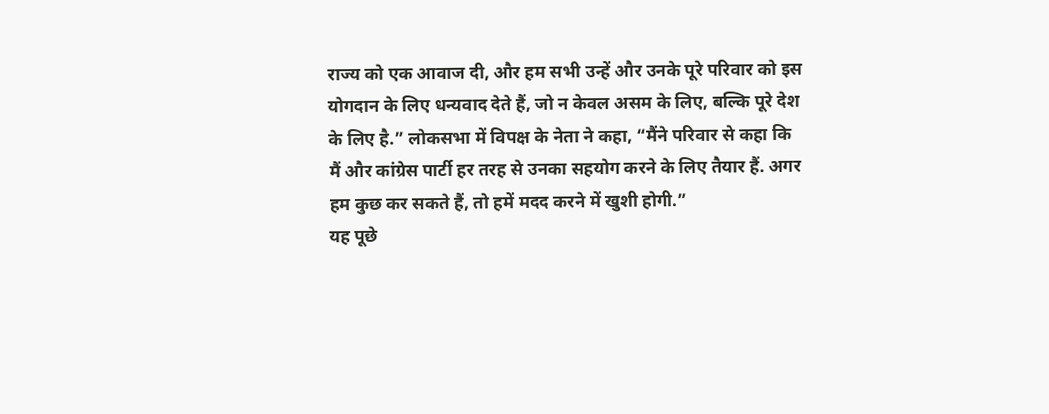राज्य को एक आवाज दी, और हम सभी उन्हें और उनके पूरे परिवार को इस योगदान के लिए धन्यवाद देते हैं, जो न केवल असम के लिए, बल्कि पूरे देश के लिए है.” लोकसभा में विपक्ष के नेता ने कहा, “मैंने परिवार से कहा कि मैं और कांग्रेस पार्टी हर तरह से उनका सहयोग करने के लिए तैयार हैं. अगर हम कुछ कर सकते हैं, तो हमें मदद करने में खुशी होगी.”
यह पूछे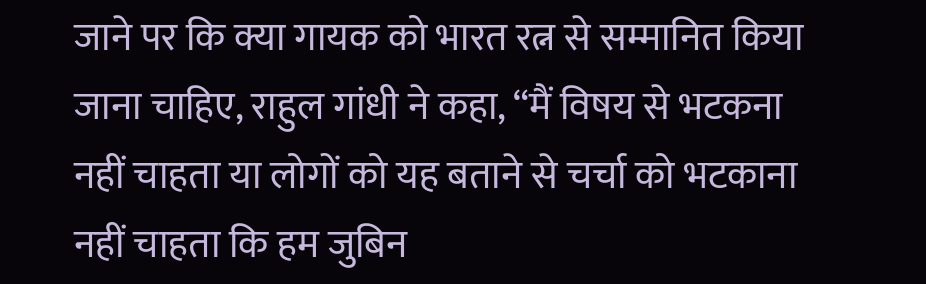जाने पर कि क्या गायक को भारत रत्न से सम्मानित किया जाना चाहिए, राहुल गांधी ने कहा, “मैं विषय से भटकना नहीं चाहता या लोगों को यह बताने से चर्चा को भटकाना नहीं चाहता कि हम जुबिन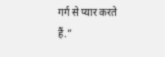गर्ग से प्यार करते हैं.”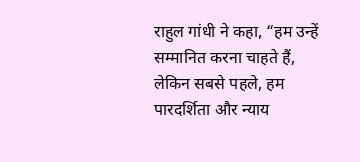राहुल गांधी ने कहा, “हम उन्हें सम्मानित करना चाहते हैं, लेकिन सबसे पहले, हम पारदर्शिता और न्याय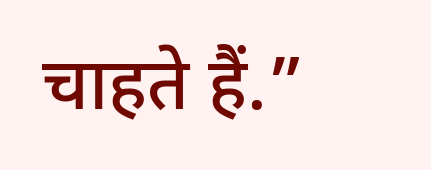चाहते हैं.”